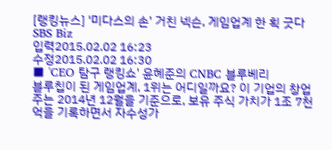[랭킹뉴스] '미다스의 손' 거친 넥슨, 게임업계 한 획 긋다
SBS Biz
입력2015.02.02 16:23
수정2015.02.02 16:30
■ 'CEO 탐구 랭킹쇼' 윤혜준의 CNBC 블루베리
블루칩이 된 게임업계, 1위는 어디일까요? 이 기업의 창업주는 2014년 12월을 기준으로, 보유 주식 가치가 1조 7천억을 기록하면서 자수성가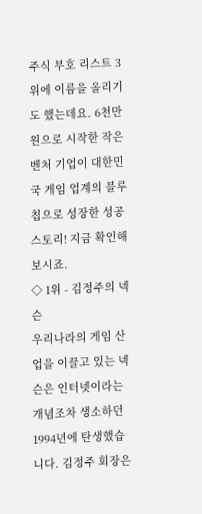주식 부호 리스트 3위에 이름을 올리기도 했는데요. 6천만 원으로 시작한 작은 벤처 기업이 대한민국 게임 업계의 블루칩으로 성장한 성공 스토리! 지금 확인해 보시죠.
◇ 1위 - 김정주의 넥슨
우리나라의 게임 산업을 이끌고 있는 넥슨은 인터넷이라는 개념조차 생소하던 1994년에 탄생했습니다. 김정주 회장은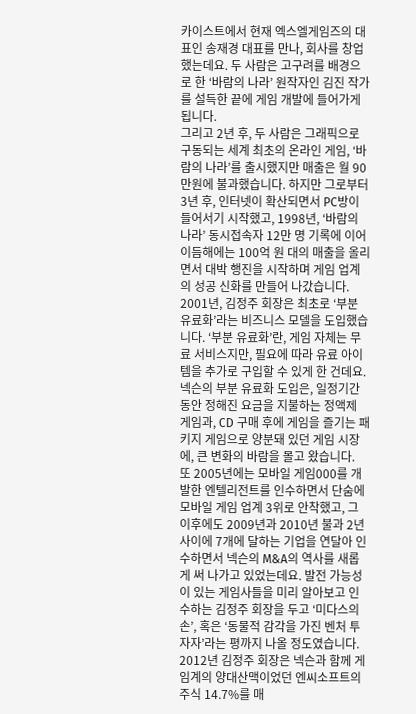카이스트에서 현재 엑스엘게임즈의 대표인 송재경 대표를 만나, 회사를 창업했는데요. 두 사람은 고구려를 배경으로 한 ‘바람의 나라’ 원작자인 김진 작가를 설득한 끝에 게임 개발에 들어가게 됩니다.
그리고 2년 후, 두 사람은 그래픽으로 구동되는 세계 최초의 온라인 게임, ‘바람의 나라’를 출시했지만 매출은 월 90만원에 불과했습니다. 하지만 그로부터 3년 후, 인터넷이 확산되면서 PC방이 들어서기 시작했고, 1998년, ‘바람의 나라’ 동시접속자 12만 명 기록에 이어 이듬해에는 100억 원 대의 매출을 올리면서 대박 행진을 시작하며 게임 업계의 성공 신화를 만들어 나갔습니다.
2001년, 김정주 회장은 최초로 ‘부분 유료화’라는 비즈니스 모델을 도입했습니다. ‘부분 유료화’란, 게임 자체는 무료 서비스지만, 필요에 따라 유료 아이템을 추가로 구입할 수 있게 한 건데요. 넥슨의 부분 유료화 도입은, 일정기간동안 정해진 요금을 지불하는 정액제 게임과, CD 구매 후에 게임을 즐기는 패키지 게임으로 양분돼 있던 게임 시장에, 큰 변화의 바람을 몰고 왔습니다.
또 2005년에는 모바일 게임000를 개발한 엔텔리전트를 인수하면서 단숨에 모바일 게임 업계 3위로 안착했고, 그 이후에도 2009년과 2010년 불과 2년 사이에 7개에 달하는 기업을 연달아 인수하면서 넥슨의 M&A의 역사를 새롭게 써 나가고 있었는데요. 발전 가능성이 있는 게임사들을 미리 알아보고 인수하는 김정주 회장을 두고 ‘미다스의 손’, 혹은 ‘동물적 감각을 가진 벤처 투자자’라는 평까지 나올 정도였습니다.
2012년 김정주 회장은 넥슨과 함께 게임계의 양대산맥이었던 엔씨소프트의 주식 14.7%를 매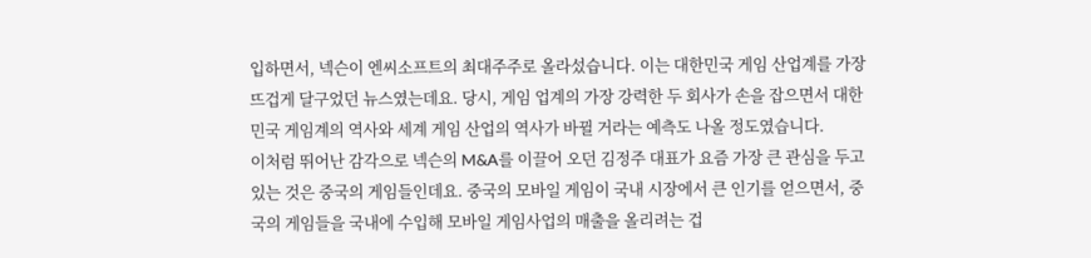입하면서, 넥슨이 엔씨소프트의 최대주주로 올라섰습니다. 이는 대한민국 게임 산업계를 가장 뜨겁게 달구었던 뉴스였는데요. 당시, 게임 업계의 가장 강력한 두 회사가 손을 잡으면서 대한민국 게임계의 역사와 세계 게임 산업의 역사가 바뀔 거라는 예측도 나올 정도였습니다.
이처럼 뛰어난 감각으로 넥슨의 M&A를 이끌어 오던 김정주 대표가 요즘 가장 큰 관심을 두고 있는 것은 중국의 게임들인데요. 중국의 모바일 게임이 국내 시장에서 큰 인기를 얻으면서, 중국의 게임들을 국내에 수입해 모바일 게임사업의 매출을 올리려는 겁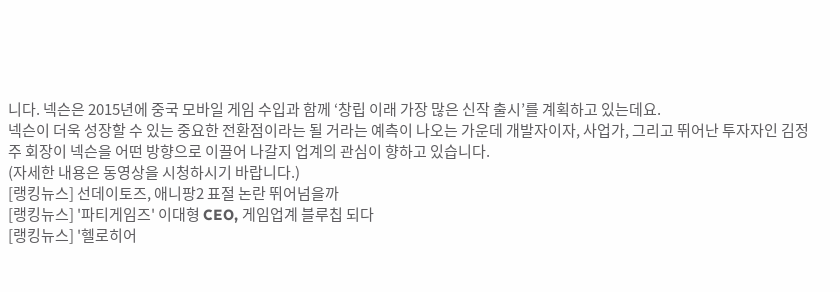니다. 넥슨은 2015년에 중국 모바일 게임 수입과 함께 ‘창립 이래 가장 많은 신작 출시’를 계획하고 있는데요.
넥슨이 더욱 성장할 수 있는 중요한 전환점이라는 될 거라는 예측이 나오는 가운데 개발자이자, 사업가, 그리고 뛰어난 투자자인 김정주 회장이 넥슨을 어떤 방향으로 이끌어 나갈지 업계의 관심이 향하고 있습니다.
(자세한 내용은 동영상을 시청하시기 바랍니다.)
[랭킹뉴스] 선데이토즈, 애니팡2 표절 논란 뛰어넘을까
[랭킹뉴스] '파티게임즈' 이대형 CEO, 게임업계 블루칩 되다
[랭킹뉴스] '헬로히어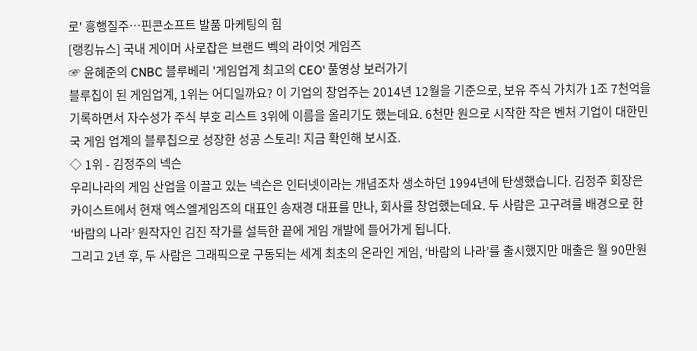로' 흥행질주…핀콘소프트 발품 마케팅의 힘
[랭킹뉴스] 국내 게이머 사로잡은 브랜드 벡의 라이엇 게임즈
☞ 윤혜준의 CNBC 블루베리 '게임업계 최고의 CEO' 풀영상 보러가기
블루칩이 된 게임업계, 1위는 어디일까요? 이 기업의 창업주는 2014년 12월을 기준으로, 보유 주식 가치가 1조 7천억을 기록하면서 자수성가 주식 부호 리스트 3위에 이름을 올리기도 했는데요. 6천만 원으로 시작한 작은 벤처 기업이 대한민국 게임 업계의 블루칩으로 성장한 성공 스토리! 지금 확인해 보시죠.
◇ 1위 - 김정주의 넥슨
우리나라의 게임 산업을 이끌고 있는 넥슨은 인터넷이라는 개념조차 생소하던 1994년에 탄생했습니다. 김정주 회장은 카이스트에서 현재 엑스엘게임즈의 대표인 송재경 대표를 만나, 회사를 창업했는데요. 두 사람은 고구려를 배경으로 한 ‘바람의 나라’ 원작자인 김진 작가를 설득한 끝에 게임 개발에 들어가게 됩니다.
그리고 2년 후, 두 사람은 그래픽으로 구동되는 세계 최초의 온라인 게임, ‘바람의 나라’를 출시했지만 매출은 월 90만원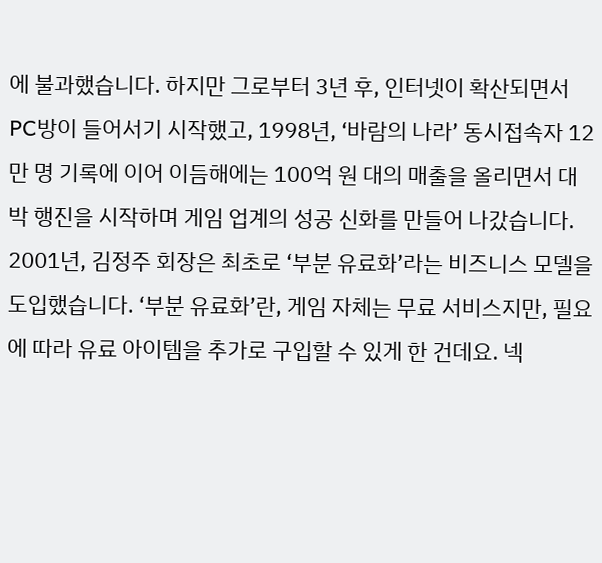에 불과했습니다. 하지만 그로부터 3년 후, 인터넷이 확산되면서 PC방이 들어서기 시작했고, 1998년, ‘바람의 나라’ 동시접속자 12만 명 기록에 이어 이듬해에는 100억 원 대의 매출을 올리면서 대박 행진을 시작하며 게임 업계의 성공 신화를 만들어 나갔습니다.
2001년, 김정주 회장은 최초로 ‘부분 유료화’라는 비즈니스 모델을 도입했습니다. ‘부분 유료화’란, 게임 자체는 무료 서비스지만, 필요에 따라 유료 아이템을 추가로 구입할 수 있게 한 건데요. 넥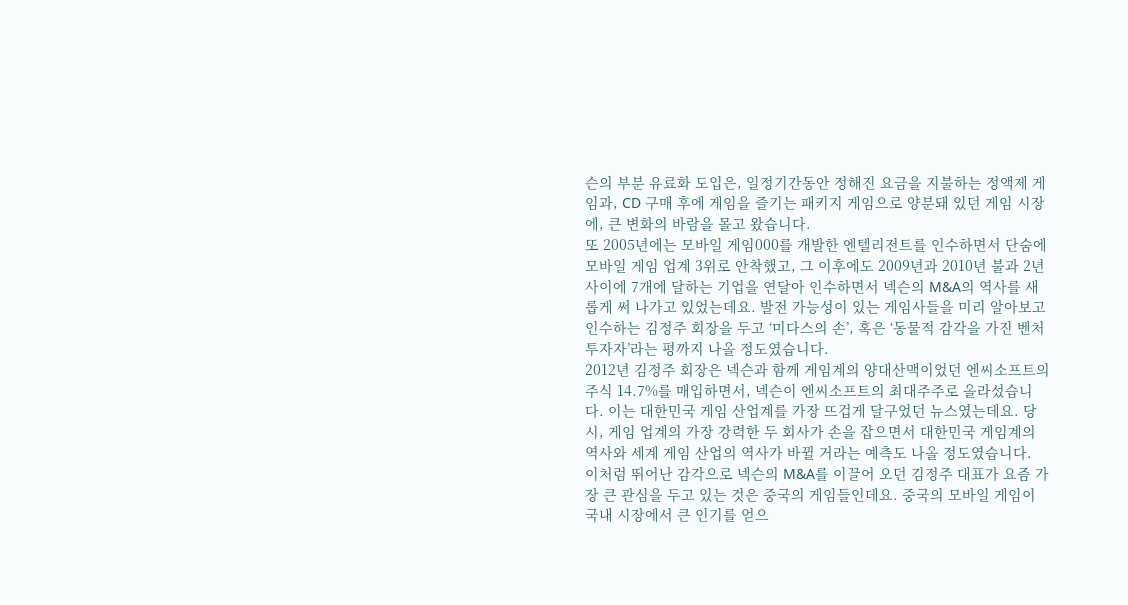슨의 부분 유료화 도입은, 일정기간동안 정해진 요금을 지불하는 정액제 게임과, CD 구매 후에 게임을 즐기는 패키지 게임으로 양분돼 있던 게임 시장에, 큰 변화의 바람을 몰고 왔습니다.
또 2005년에는 모바일 게임000를 개발한 엔텔리전트를 인수하면서 단숨에 모바일 게임 업계 3위로 안착했고, 그 이후에도 2009년과 2010년 불과 2년 사이에 7개에 달하는 기업을 연달아 인수하면서 넥슨의 M&A의 역사를 새롭게 써 나가고 있었는데요. 발전 가능성이 있는 게임사들을 미리 알아보고 인수하는 김정주 회장을 두고 ‘미다스의 손’, 혹은 ‘동물적 감각을 가진 벤처 투자자’라는 평까지 나올 정도였습니다.
2012년 김정주 회장은 넥슨과 함께 게임계의 양대산맥이었던 엔씨소프트의 주식 14.7%를 매입하면서, 넥슨이 엔씨소프트의 최대주주로 올라섰습니다. 이는 대한민국 게임 산업계를 가장 뜨겁게 달구었던 뉴스였는데요. 당시, 게임 업계의 가장 강력한 두 회사가 손을 잡으면서 대한민국 게임계의 역사와 세계 게임 산업의 역사가 바뀔 거라는 예측도 나올 정도였습니다.
이처럼 뛰어난 감각으로 넥슨의 M&A를 이끌어 오던 김정주 대표가 요즘 가장 큰 관심을 두고 있는 것은 중국의 게임들인데요. 중국의 모바일 게임이 국내 시장에서 큰 인기를 얻으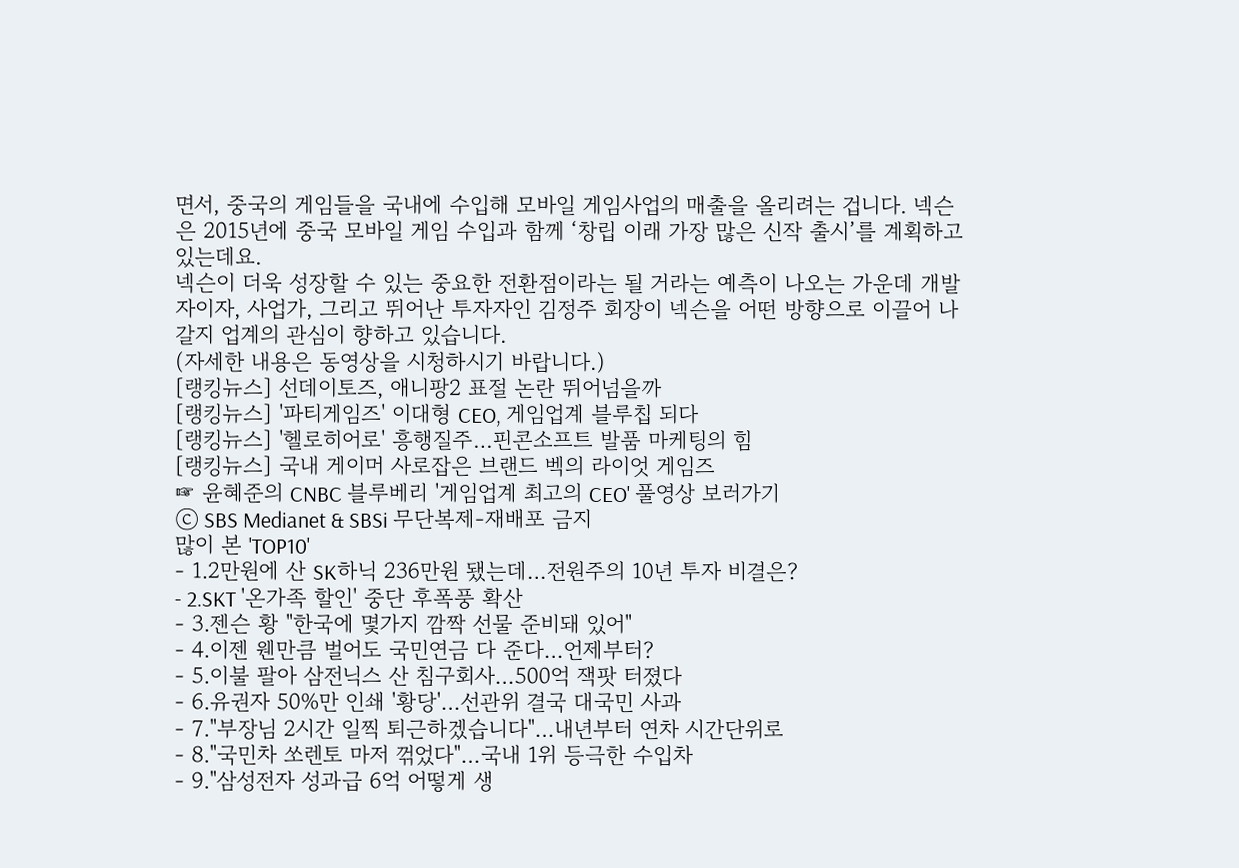면서, 중국의 게임들을 국내에 수입해 모바일 게임사업의 매출을 올리려는 겁니다. 넥슨은 2015년에 중국 모바일 게임 수입과 함께 ‘창립 이래 가장 많은 신작 출시’를 계획하고 있는데요.
넥슨이 더욱 성장할 수 있는 중요한 전환점이라는 될 거라는 예측이 나오는 가운데 개발자이자, 사업가, 그리고 뛰어난 투자자인 김정주 회장이 넥슨을 어떤 방향으로 이끌어 나갈지 업계의 관심이 향하고 있습니다.
(자세한 내용은 동영상을 시청하시기 바랍니다.)
[랭킹뉴스] 선데이토즈, 애니팡2 표절 논란 뛰어넘을까
[랭킹뉴스] '파티게임즈' 이대형 CEO, 게임업계 블루칩 되다
[랭킹뉴스] '헬로히어로' 흥행질주…핀콘소프트 발품 마케팅의 힘
[랭킹뉴스] 국내 게이머 사로잡은 브랜드 벡의 라이엇 게임즈
☞ 윤혜준의 CNBC 블루베리 '게임업계 최고의 CEO' 풀영상 보러가기
ⓒ SBS Medianet & SBSi 무단복제-재배포 금지
많이 본 'TOP10'
- 1.2만원에 산 SK하닉 236만원 됐는데…전원주의 10년 투자 비결은?
- 2.SKT '온가족 할인' 중단 후폭풍 확산
- 3.젠슨 황 "한국에 몇가지 깜짝 선물 준비돼 있어"
- 4.이젠 웬만큼 벌어도 국민연금 다 준다…언제부터?
- 5.이불 팔아 삼전닉스 산 침구회사…500억 잭팟 터졌다
- 6.유권자 50%만 인쇄 '황당'…선관위 결국 대국민 사과
- 7."부장님 2시간 일찍 퇴근하겠습니다"…내년부터 연차 시간단위로
- 8."국민차 쏘렌토 마저 꺾었다"…국내 1위 등극한 수입차
- 9."삼성전자 성과급 6억 어떻게 생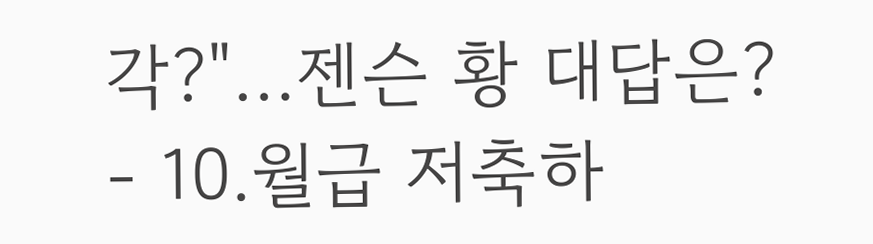각?"…젠슨 황 대답은?
- 10.월급 저축하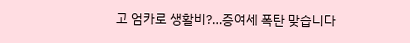고 엄카로 생활비?…증여세 폭탄 맞습니다